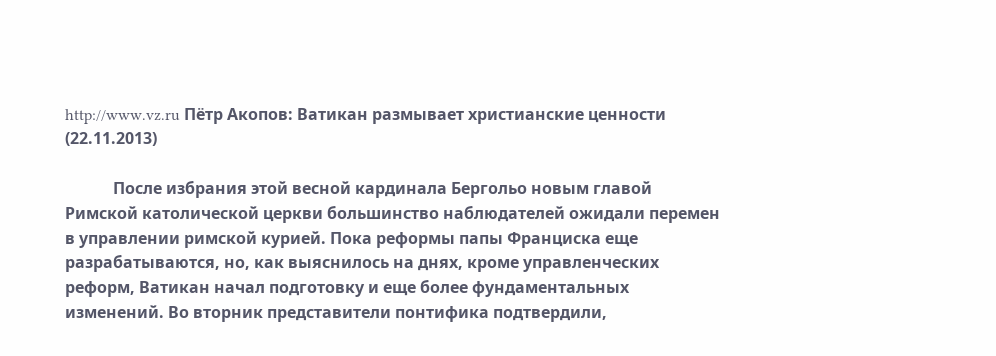http://www.vz.ru Пётр Акопов: Ватикан размывает христианские ценности (22.11.2013)

            После избрания этой весной кардинала Бергольо новым главой Римской католической церкви большинство наблюдателей ожидали перемен в управлении римской курией. Пока реформы папы Франциска еще разрабатываются, но, как выяснилось на днях, кроме управленческих реформ, Ватикан начал подготовку и еще более фундаментальных изменений. Во вторник представители понтифика подтвердили,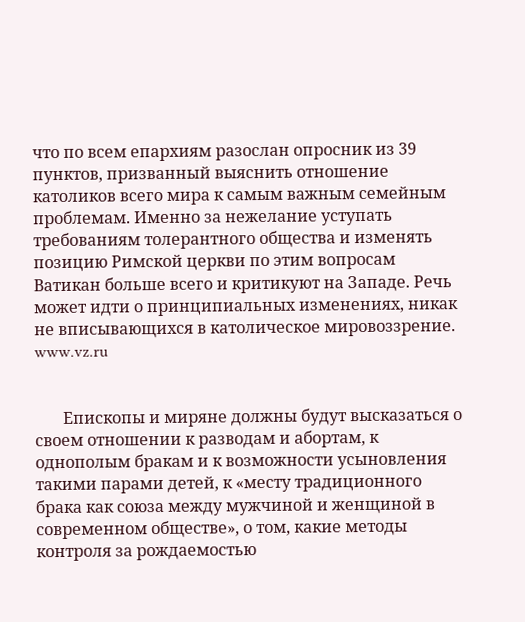что по всем епархиям разослан опросник из 39 пунктов, призванный выяснить отношение католиков всего мира к самым важным семейным проблемам. Именно за нежелание уступать требованиям толерантного общества и изменять позицию Римской церкви по этим вопросам Ватикан больше всего и критикуют на Западе. Речь может идти о принципиальных изменениях, никак не вписывающихся в католическое мировоззрение.
www.vz.ru


       Епископы и миряне должны будут высказаться о своем отношении к разводам и абортам, к однополым бракам и к возможности усыновления такими парами детей, к «месту традиционного брака как союза между мужчиной и женщиной в современном обществе», о том, какие методы контроля за рождаемостью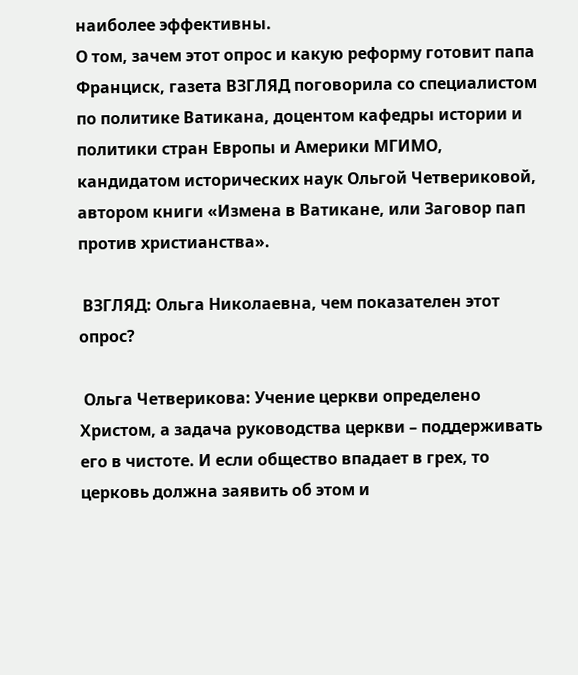наиболее эффективны.
О том, зачем этот опрос и какую реформу готовит папа Франциск, газета ВЗГЛЯД поговорила со специалистом по политике Ватикана, доцентом кафедры истории и политики стран Европы и Америки МГИМО, кандидатом исторических наук Ольгой Четвериковой, автором книги «Измена в Ватикане, или Заговор пап против христианства».

 ВЗГЛЯД: Ольга Николаевна, чем показателен этот опрос?

 Ольга Четверикова: Учение церкви определено Христом, а задача руководства церкви – поддерживать его в чистоте. И если общество впадает в грех, то церковь должна заявить об этом и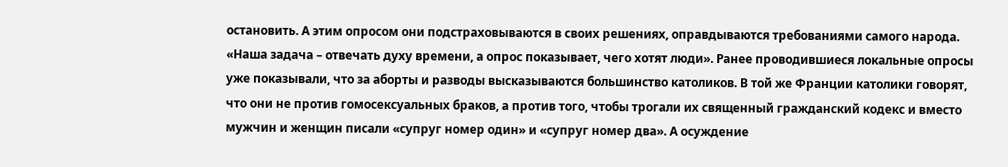остановить. А этим опросом они подстраховываются в своих решениях, оправдываются требованиями самого народа. «Наша задача – отвечать духу времени, а опрос показывает, чего хотят люди». Ранее проводившиеся локальные опросы уже показывали, что за аборты и разводы высказываются большинство католиков. В той же Франции католики говорят, что они не против гомосексуальных браков, а против того, чтобы трогали их священный гражданский кодекс и вместо мужчин и женщин писали «супруг номер один» и «супруг номер два». А осуждение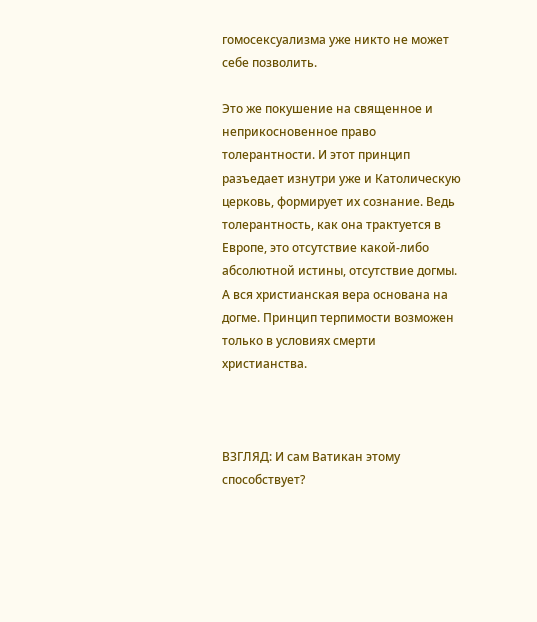гомосексуализма уже никто не может себе позволить.

Это же покушение на священное и неприкосновенное право толерантности. И этот принцип разъедает изнутри уже и Католическую церковь, формирует их сознание. Ведь толерантность, как она трактуется в Европе, это отсутствие какой-либо абсолютной истины, отсутствие догмы. А вся христианская вера основана на догме. Принцип терпимости возможен только в условиях смерти христианства.



ВЗГЛЯД: И сам Ватикан этому способствует?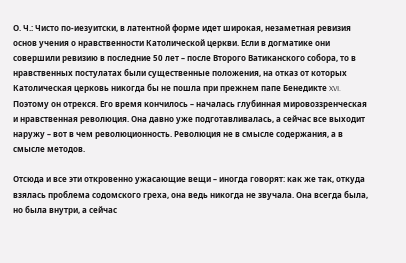О. Ч.: Чисто по-иезуитски, в латентной форме идет широкая, незаметная ревизия основ учения о нравственности Католической церкви. Если в догматике они совершили ревизию в последние 50 лет – после Второго Ватиканского собора, то в нравственных постулатах были существенные положения, на отказ от которых Католическая церковь никогда бы не пошла при прежнем папе Бенедикте XVI. Поэтому он отрекся. Его время кончилось – началась глубинная мировоззренческая и нравственная революция. Она давно уже подготавливалась, а сейчас все выходит наружу – вот в чем революционность. Революция не в смысле содержания, а в смысле методов.

Отсюда и все эти откровенно ужасающие вещи – иногда говорят: как же так, откуда взялась проблема содомского греха, она ведь никогда не звучала. Она всегда была, но была внутри, а сейчас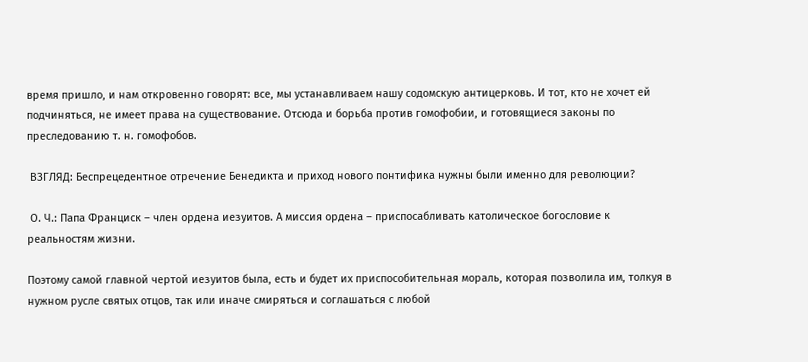время пришло, и нам откровенно говорят: все, мы устанавливаем нашу содомскую антицерковь. И тот, кто не хочет ей подчиняться, не имеет права на существование. Отсюда и борьба против гомофобии, и готовящиеся законы по преследованию т. н. гомофобов.

 ВЗГЛЯД: Беспрецедентное отречение Бенедикта и приход нового понтифика нужны были именно для революции?

 О. Ч.: Папа Франциск – член ордена иезуитов. А миссия ордена – приспосабливать католическое богословие к реальностям жизни.

Поэтому самой главной чертой иезуитов была, есть и будет их приспособительная мораль, которая позволила им, толкуя в нужном русле святых отцов, так или иначе смиряться и соглашаться с любой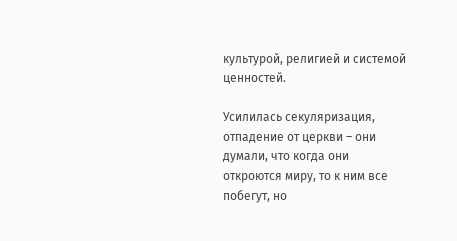культурой, религией и системой ценностей.

Усилилась секуляризация, отпадение от церкви – они думали, что когда они откроются миру, то к ним все побегут, но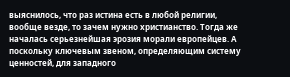выяснилось, что раз истина есть в любой религии, вообще везде, то зачем нужно христианство. Тогда же началась серьезнейшая эрозия морали европейцев. А поскольку ключевым звеном, определяющим систему ценностей, для западного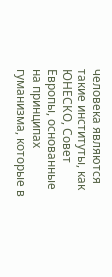человека являются такие институты, как ЮНЕСКО, Совет Европы, основанные на принципах гуманизма, которые в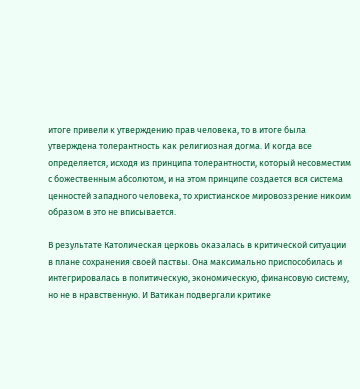итоге привели к утверждению прав человека, то в итоге была утверждена толерантность как религиозная догма. И когда все определяется, исходя из принципа толерантности, который несовместим с божественным абсолютом, и на этом принципе создается вся система ценностей западного человека, то христианское мировоззрение никоим образом в это не вписывается.

В результате Католическая церковь оказалась в критической ситуации в плане сохранения своей паствы. Она максимально приспособилась и интегрировалась в политическую, экономическую, финансовую систему, но не в нравственную. И Ватикан подвергали критике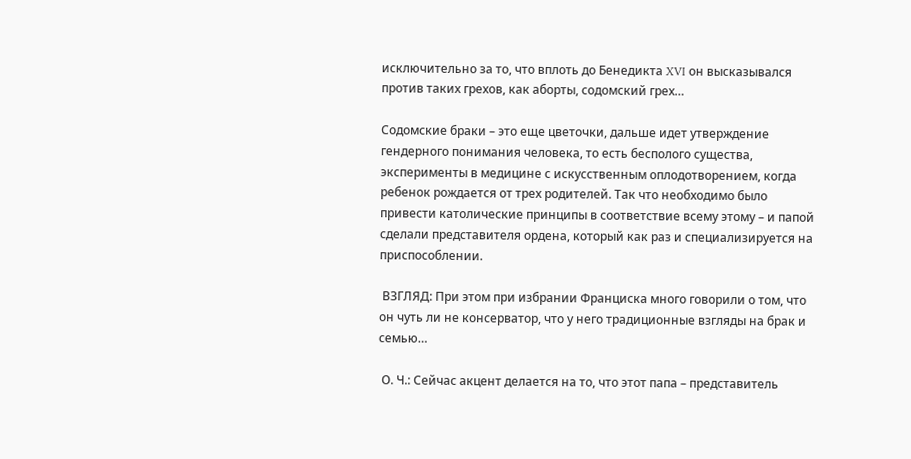исключительно за то, что вплоть до Бенедикта XVI он высказывался против таких грехов, как аборты, содомский грех…

Содомские браки – это еще цветочки, дальше идет утверждение гендерного понимания человека, то есть бесполого существа, эксперименты в медицине с искусственным оплодотворением, когда ребенок рождается от трех родителей. Так что необходимо было привести католические принципы в соответствие всему этому – и папой сделали представителя ордена, который как раз и специализируется на приспособлении.

 ВЗГЛЯД: При этом при избрании Франциска много говорили о том, что он чуть ли не консерватор, что у него традиционные взгляды на брак и семью…

 О. Ч.: Сейчас акцент делается на то, что этот папа – представитель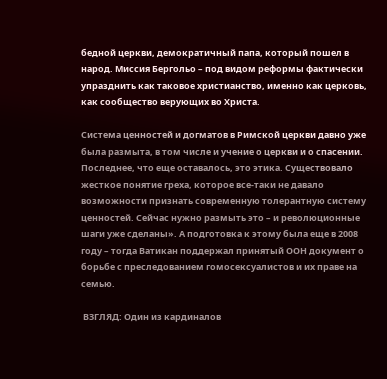бедной церкви, демократичный папа, который пошел в народ. Миссия Бергольо – под видом реформы фактически упразднить как таковое христианство, именно как церковь, как сообщество верующих во Христа.

Система ценностей и догматов в Римской церкви давно уже была размыта, в том числе и учение о церкви и о спасении. Последнее, что еще оставалось, это этика. Существовало жесткое понятие греха, которое все-таки не давало возможности признать современную толерантную систему ценностей. Сейчас нужно размыть это – и революционные шаги уже сделаны». А подготовка к этому была еще в 2008 году – тогда Ватикан поддержал принятый ООН документ о борьбе с преследованием гомосексуалистов и их праве на семью.

 ВЗГЛЯД: Один из кардиналов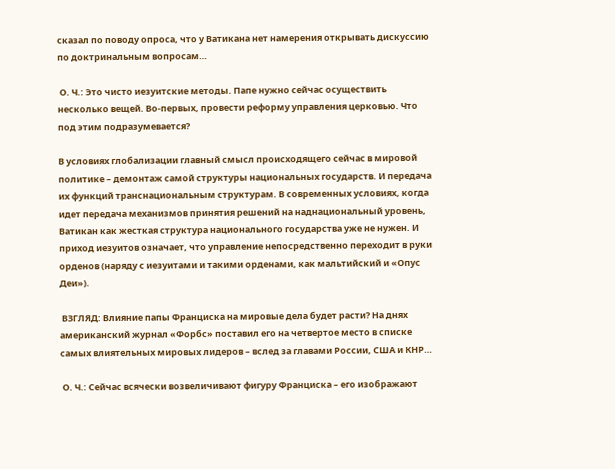сказал по поводу опроса, что у Ватикана нет намерения открывать дискуссию по доктринальным вопросам…

 О. Ч.: Это чисто иезуитские методы. Папе нужно сейчас осуществить несколько вещей. Во-первых, провести реформу управления церковью. Что под этим подразумевается?

В условиях глобализации главный смысл происходящего сейчас в мировой политике – демонтаж самой структуры национальных государств. И передача их функций транснациональным структурам. В современных условиях, когда идет передача механизмов принятия решений на наднациональный уровень, Ватикан как жесткая структура национального государства уже не нужен. И приход иезуитов означает, что управление непосредственно переходит в руки орденов (наряду с иезуитами и такими орденами, как мальтийский и «Опус Деи»).

 ВЗГЛЯД: Влияние папы Франциска на мировые дела будет расти? На днях американский журнал «Форбс» поставил его на четвертое место в списке самых влиятельных мировых лидеров – вслед за главами России, США и КНР…

 О. Ч.: Сейчас всячески возвеличивают фигуру Франциска – его изображают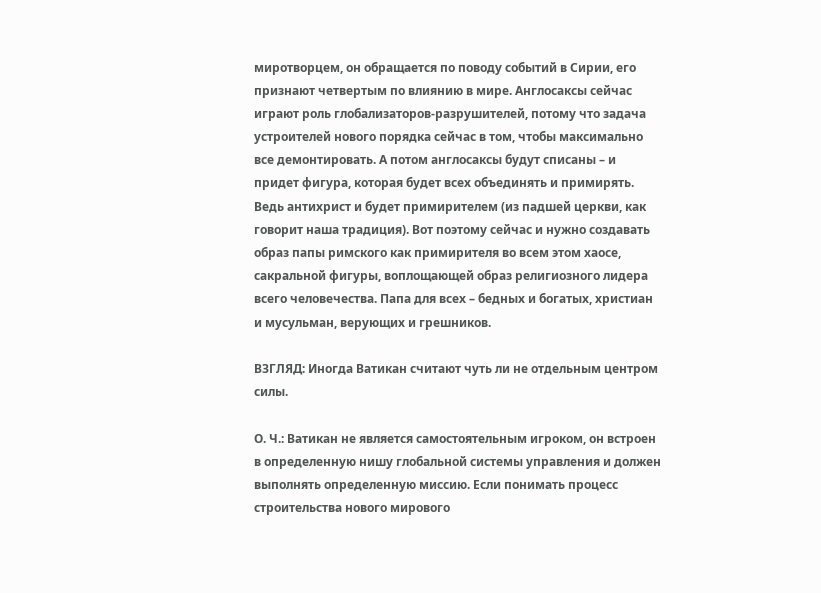миротворцем, он обращается по поводу событий в Сирии, его признают четвертым по влиянию в мире. Англосаксы сейчас играют роль глобализаторов-разрушителей, потому что задача устроителей нового порядка сейчас в том, чтобы максимально все демонтировать. А потом англосаксы будут списаны – и придет фигура, которая будет всех объединять и примирять. Ведь антихрист и будет примирителем (из падшей церкви, как говорит наша традиция). Вот поэтому сейчас и нужно создавать образ папы римского как примирителя во всем этом хаосе, сакральной фигуры, воплощающей образ религиозного лидера всего человечества. Папа для всех – бедных и богатых, христиан и мусульман, верующих и грешников.

ВЗГЛЯД: Иногда Ватикан считают чуть ли не отдельным центром силы.

О. Ч.: Ватикан не является самостоятельным игроком, он встроен в определенную нишу глобальной системы управления и должен выполнять определенную миссию. Если понимать процесс строительства нового мирового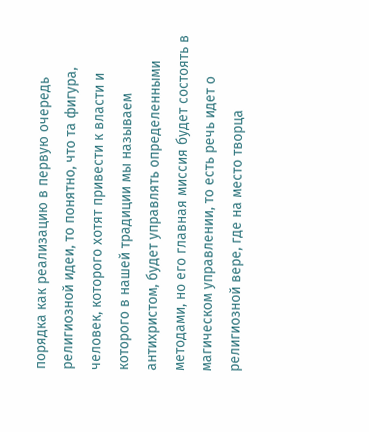порядка как реализацию в первую очередь религиозной идеи, то понятно, что та фигура, человек, которого хотят привести к власти и которого в нашей традиции мы называем антихристом, будет управлять определенными методами, но его главная миссия будет состоять в магическом управлении, то есть речь идет о религиозной вере, где на место творца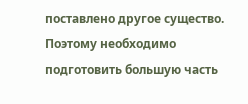поставлено другое существо. Поэтому необходимо подготовить большую часть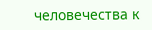человечества к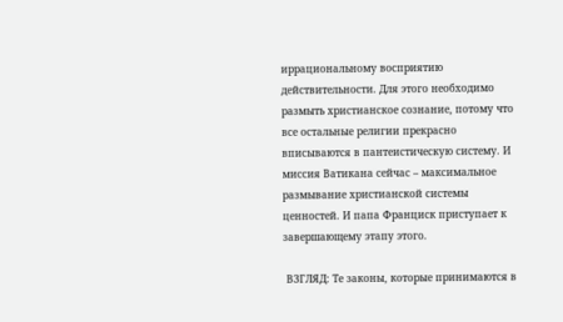иррациональному восприятию действительности. Для этого необходимо размыть христианское сознание, потому что все остальные религии прекрасно вписываются в пантеистическую систему. И миссия Ватикана сейчас – максимальное размывание христианской системы ценностей. И папа Франциск приступает к завершающему этапу этого.

 ВЗГЛЯД: Те законы, которые принимаются в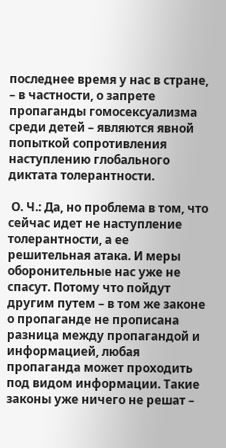последнее время у нас в стране, – в частности, о запрете пропаганды гомосексуализма среди детей – являются явной попыткой сопротивления наступлению глобального диктата толерантности.

 О. Ч.: Да, но проблема в том, что сейчас идет не наступление толерантности, а ее решительная атака. И меры оборонительные нас уже не спасут. Потому что пойдут другим путем – в том же законе о пропаганде не прописана разница между пропагандой и информацией, любая пропаганда может проходить под видом информации. Такие законы уже ничего не решат –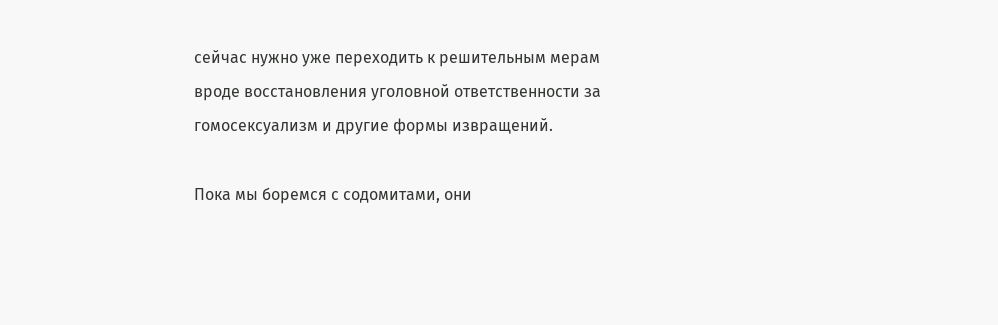сейчас нужно уже переходить к решительным мерам вроде восстановления уголовной ответственности за гомосексуализм и другие формы извращений.

Пока мы боремся с содомитами, они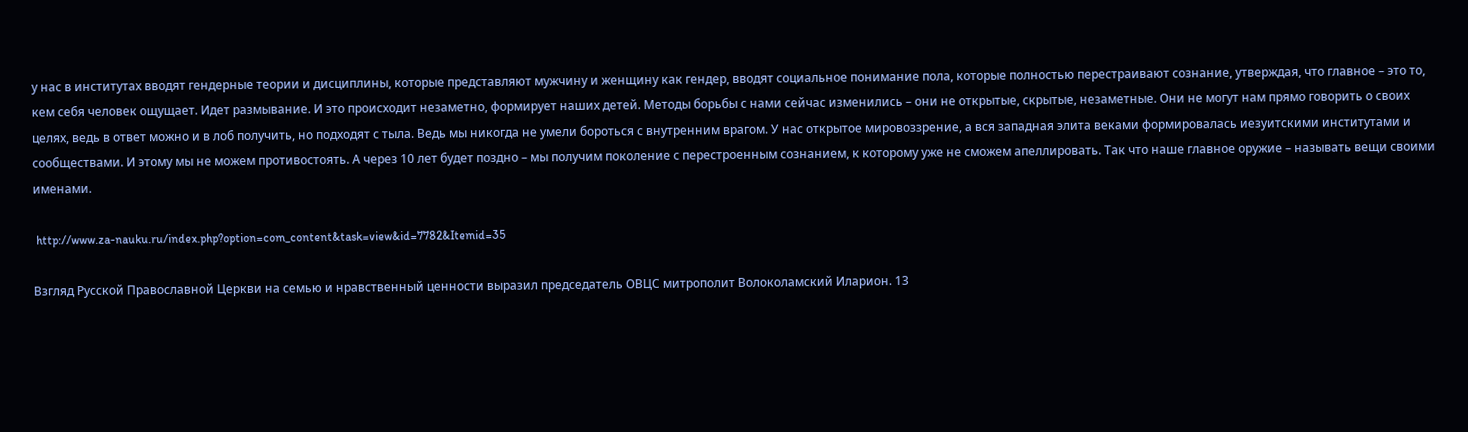у нас в институтах вводят гендерные теории и дисциплины, которые представляют мужчину и женщину как гендер, вводят социальное понимание пола, которые полностью перестраивают сознание, утверждая, что главное – это то, кем себя человек ощущает. Идет размывание. И это происходит незаметно, формирует наших детей. Методы борьбы с нами сейчас изменились – они не открытые, скрытые, незаметные. Они не могут нам прямо говорить о своих целях, ведь в ответ можно и в лоб получить, но подходят с тыла. Ведь мы никогда не умели бороться с внутренним врагом. У нас открытое мировоззрение, а вся западная элита веками формировалась иезуитскими институтами и сообществами. И этому мы не можем противостоять. А через 10 лет будет поздно – мы получим поколение с перестроенным сознанием, к которому уже не сможем апеллировать. Так что наше главное оружие – называть вещи своими именами.

 http://www.za-nauku.ru/index.php?option=com_content&task=view&id=7782&Itemid=35

Взгляд Русской Православной Церкви на семью и нравственный ценности выразил председатель ОВЦС митрополит Волоколамский Иларион. 13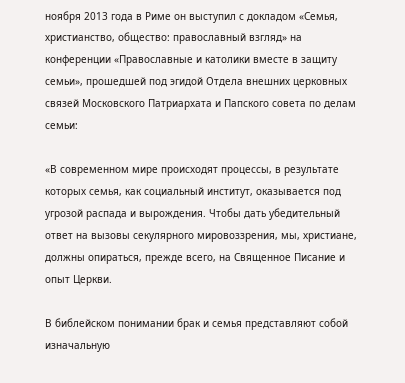ноября 2013 года в Риме он выступил с докладом «Семья, христианство, общество: православный взгляд» на конференции «Православные и католики вместе в защиту семьи», прошедшей под эгидой Отдела внешних церковных связей Московского Патриархата и Папского совета по делам семьи:

«В современном мире происходят процессы, в результате которых семья, как социальный институт, оказывается под угрозой распада и вырождения. Чтобы дать убедительный ответ на вызовы секулярного мировоззрения, мы, христиане, должны опираться, прежде всего, на Священное Писание и опыт Церкви.

В библейском понимании брак и семья представляют собой изначальную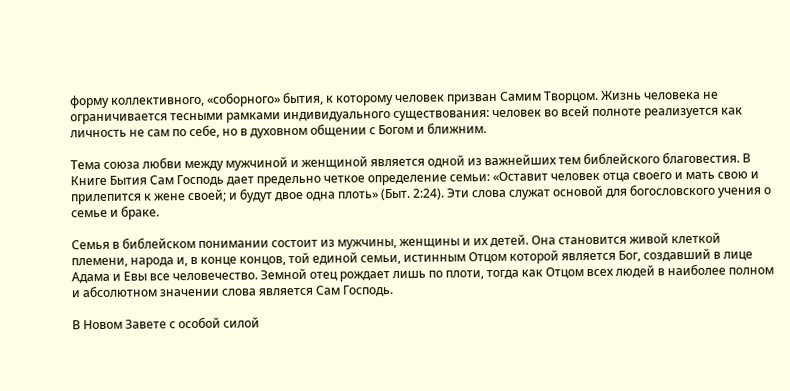форму коллективного, «соборного» бытия, к которому человек призван Самим Творцом. Жизнь человека не ограничивается тесными рамками индивидуального существования: человек во всей полноте реализуется как личность не сам по себе, но в духовном общении с Богом и ближним.

Тема союза любви между мужчиной и женщиной является одной из важнейших тем библейского благовестия. В Книге Бытия Сам Господь дает предельно четкое определение семьи: «Оставит человек отца своего и мать свою и прилепится к жене своей; и будут двое одна плоть» (Быт. 2:24). Эти слова служат основой для богословского учения о семье и браке.

Семья в библейском понимании состоит из мужчины, женщины и их детей. Она становится живой клеткой племени, народа и, в конце концов, той единой семьи, истинным Отцом которой является Бог, создавший в лице Адама и Евы все человечество. Земной отец рождает лишь по плоти, тогда как Отцом всех людей в наиболее полном и абсолютном значении слова является Сам Господь.

В Новом Завете с особой силой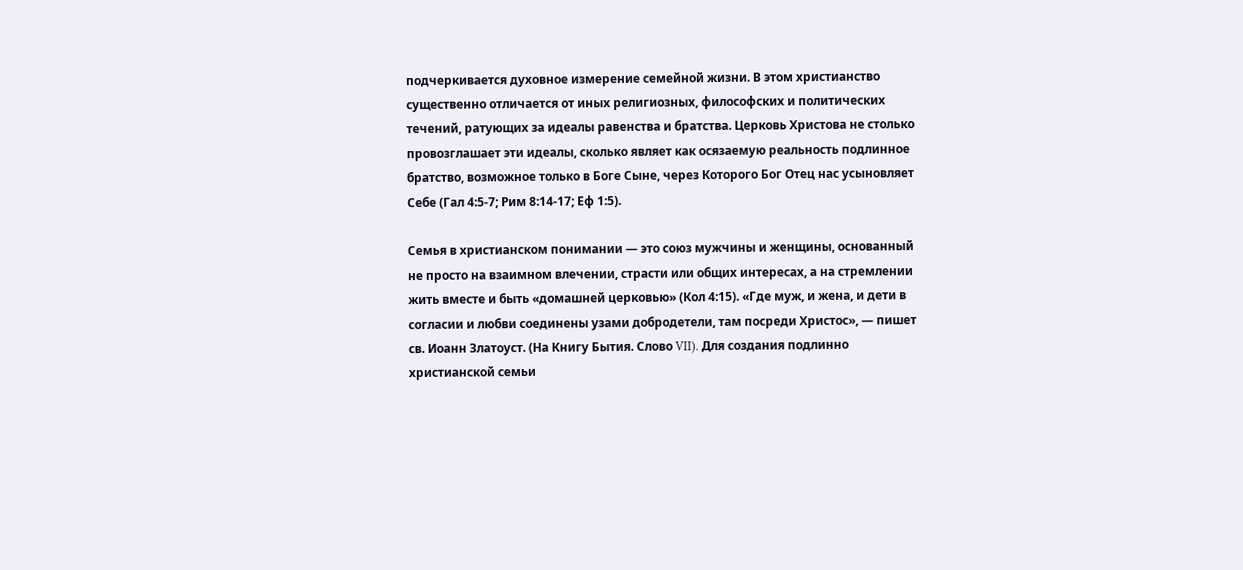подчеркивается духовное измерение семейной жизни. В этом христианство существенно отличается от иных религиозных, философских и политических течений, ратующих за идеалы равенства и братства. Церковь Христова не столько провозглашает эти идеалы, сколько являет как осязаемую реальность подлинное братство, возможное только в Боге Сыне, через Которого Бог Отец нас усыновляет Себе (Гал 4:5-7; Рим 8:14-17; Еф 1:5).

Семья в христианском понимании — это союз мужчины и женщины, основанный не просто на взаимном влечении, страсти или общих интересах, а на стремлении жить вместе и быть «домашней церковью» (Кол 4:15). «Где муж, и жена, и дети в согласии и любви соединены узами добродетели, там посреди Христос», — пишет св. Иоанн Златоуст. (На Книгу Бытия. Слово VII). Для создания подлинно христианской семьи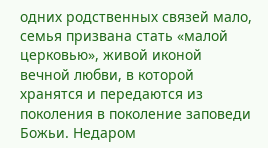одних родственных связей мало, семья призвана стать «малой церковью», живой иконой вечной любви, в которой хранятся и передаются из поколения в поколение заповеди Божьи. Недаром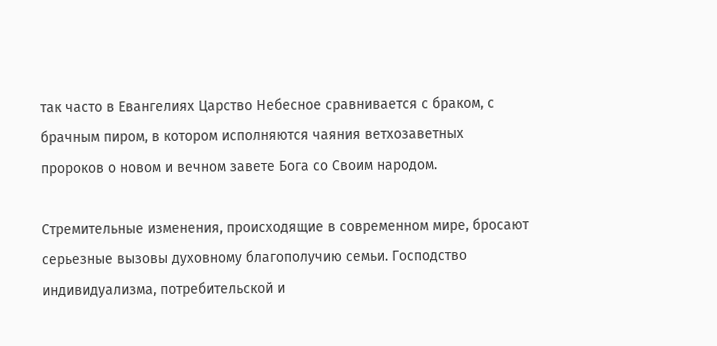так часто в Евангелиях Царство Небесное сравнивается с браком, с брачным пиром, в котором исполняются чаяния ветхозаветных пророков о новом и вечном завете Бога со Своим народом.

Стремительные изменения, происходящие в современном мире, бросают серьезные вызовы духовному благополучию семьи. Господство индивидуализма, потребительской и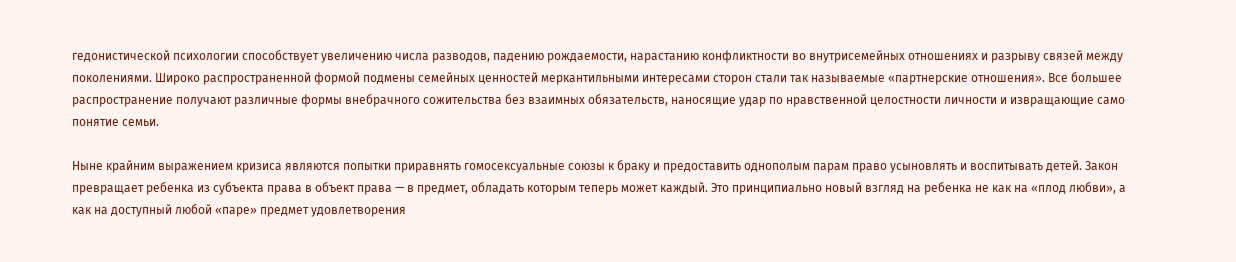гедонистической психологии способствует увеличению числа разводов, падению рождаемости, нарастанию конфликтности во внутрисемейных отношениях и разрыву связей между поколениями. Широко распространенной формой подмены семейных ценностей меркантильными интересами сторон стали так называемые «партнерские отношения». Все большее распространение получают различные формы внебрачного сожительства без взаимных обязательств, наносящие удар по нравственной целостности личности и извращающие само понятие семьи.

Ныне крайним выражением кризиса являются попытки приравнять гомосексуальные союзы к браку и предоставить однополым парам право усыновлять и воспитывать детей. Закон превращает ребенка из субъекта права в объект права — в предмет, обладать которым теперь может каждый. Это принципиально новый взгляд на ребенка не как на «плод любви», а как на доступный любой «паре» предмет удовлетворения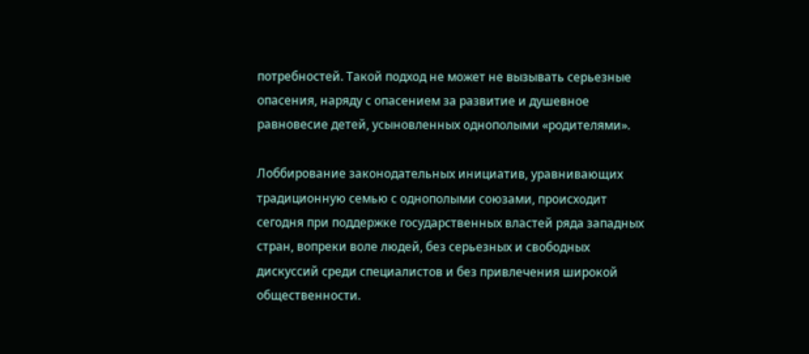потребностей. Такой подход не может не вызывать серьезные опасения, наряду с опасением за развитие и душевное равновесие детей, усыновленных однополыми «родителями».

Лоббирование законодательных инициатив, уравнивающих традиционную семью с однополыми союзами, происходит сегодня при поддержке государственных властей ряда западных стран, вопреки воле людей, без серьезных и свободных дискуссий среди специалистов и без привлечения широкой общественности.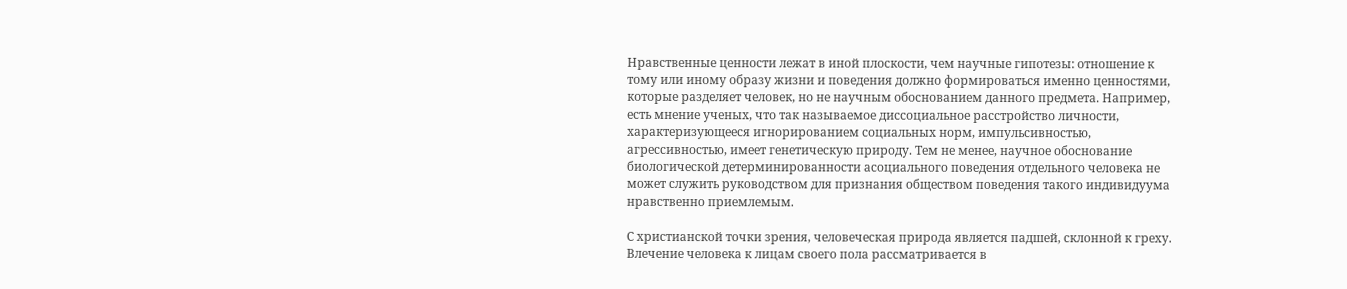Нравственные ценности лежат в иной плоскости, чем научные гипотезы: отношение к тому или иному образу жизни и поведения должно формироваться именно ценностями, которые разделяет человек, но не научным обоснованием данного предмета. Например, есть мнение ученых, что так называемое диссоциальное расстройство личности, характеризующееся игнорированием социальных норм, импульсивностью, агрессивностью, имеет генетическую природу. Тем не менее, научное обоснование биологической детерминированности асоциального поведения отдельного человека не может служить руководством для признания обществом поведения такого индивидуума нравственно приемлемым.

С христианской точки зрения, человеческая природа является падшей, склонной к греху. Влечение человека к лицам своего пола рассматривается в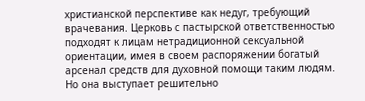христианской перспективе как недуг, требующий врачевания. Церковь с пастырской ответственностью подходят к лицам нетрадиционной сексуальной ориентации, имея в своем распоряжении богатый арсенал средств для духовной помощи таким людям. Но она выступает решительно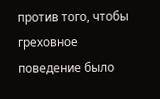против того, чтобы греховное поведение было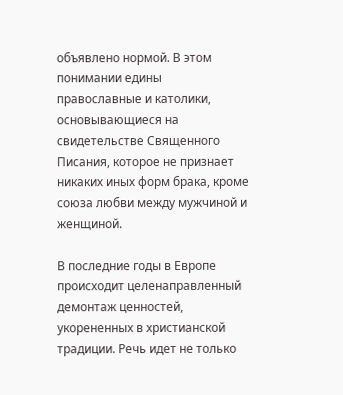объявлено нормой. В этом понимании едины православные и католики, основывающиеся на свидетельстве Священного Писания, которое не признает никаких иных форм брака, кроме союза любви между мужчиной и женщиной.

В последние годы в Европе происходит целенаправленный демонтаж ценностей, укорененных в христианской традиции. Речь идет не только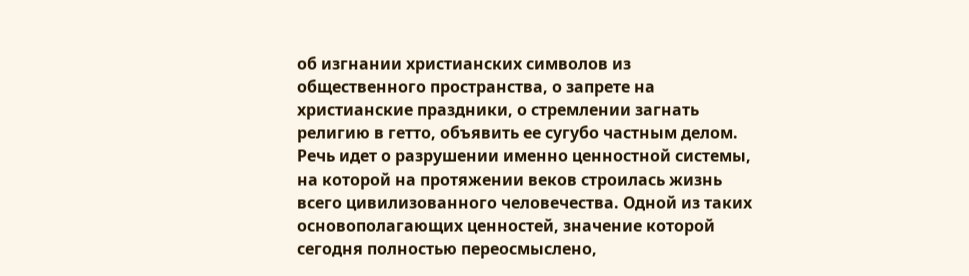об изгнании христианских символов из общественного пространства, о запрете на христианские праздники, о стремлении загнать религию в гетто, объявить ее сугубо частным делом. Речь идет о разрушении именно ценностной системы, на которой на протяжении веков строилась жизнь всего цивилизованного человечества. Одной из таких основополагающих ценностей, значение которой сегодня полностью переосмыслено,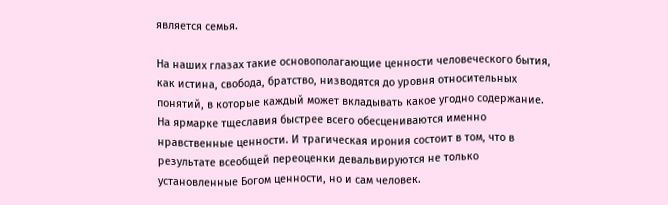является семья.

На наших глазах такие основополагающие ценности человеческого бытия, как истина, свобода, братство, низводятся до уровня относительных понятий, в которые каждый может вкладывать какое угодно содержание. На ярмарке тщеславия быстрее всего обесцениваются именно нравственные ценности. И трагическая ирония состоит в том, что в результате всеобщей переоценки девальвируются не только установленные Богом ценности, но и сам человек.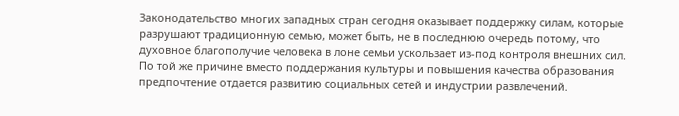Законодательство многих западных стран сегодня оказывает поддержку силам, которые разрушают традиционную семью, может быть, не в последнюю очередь потому, что духовное благополучие человека в лоне семьи ускользает из-под контроля внешних сил. По той же причине вместо поддержания культуры и повышения качества образования предпочтение отдается развитию социальных сетей и индустрии развлечений.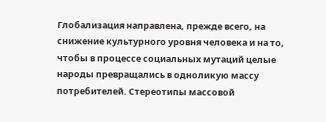Глобализация направлена, прежде всего, на снижение культурного уровня человека и на то, чтобы в процессе социальных мутаций целые народы превращались в одноликую массу потребителей. Стереотипы массовой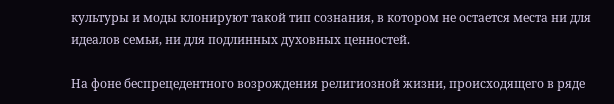культуры и моды клонируют такой тип сознания, в котором не остается места ни для идеалов семьи, ни для подлинных духовных ценностей.

На фоне беспрецедентного возрождения религиозной жизни, происходящего в ряде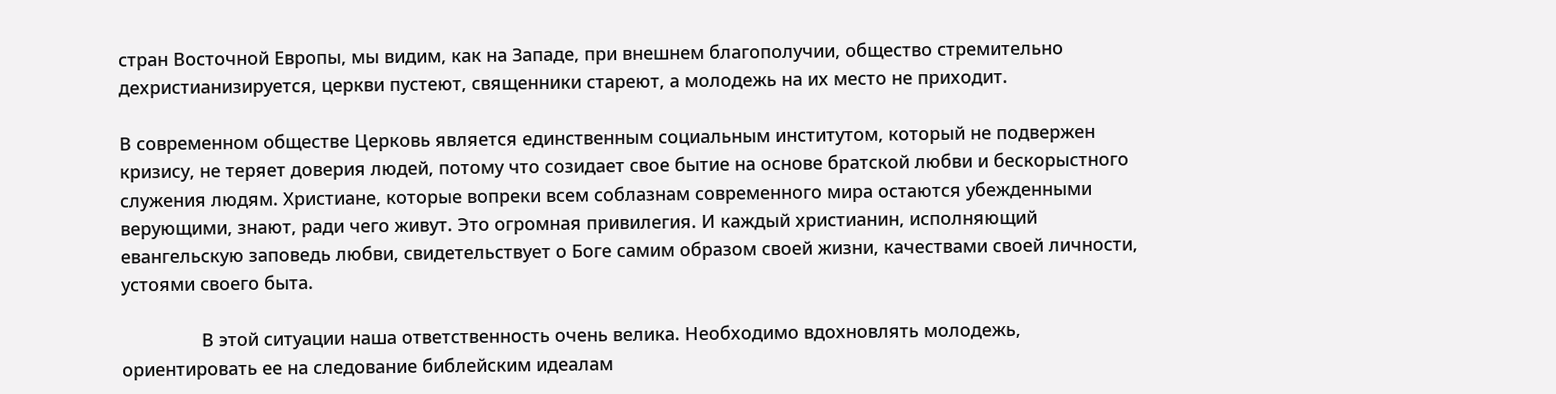стран Восточной Европы, мы видим, как на Западе, при внешнем благополучии, общество стремительно дехристианизируется, церкви пустеют, священники стареют, а молодежь на их место не приходит.

В современном обществе Церковь является единственным социальным институтом, который не подвержен кризису, не теряет доверия людей, потому что созидает свое бытие на основе братской любви и бескорыстного служения людям. Христиане, которые вопреки всем соблазнам современного мира остаются убежденными верующими, знают, ради чего живут. Это огромная привилегия. И каждый христианин, исполняющий евангельскую заповедь любви, свидетельствует о Боге самим образом своей жизни, качествами своей личности, устоями своего быта.

                В этой ситуации наша ответственность очень велика. Необходимо вдохновлять молодежь, ориентировать ее на следование библейским идеалам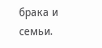брака и семьи.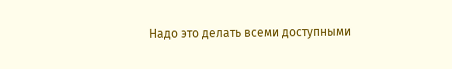Надо это делать всеми доступными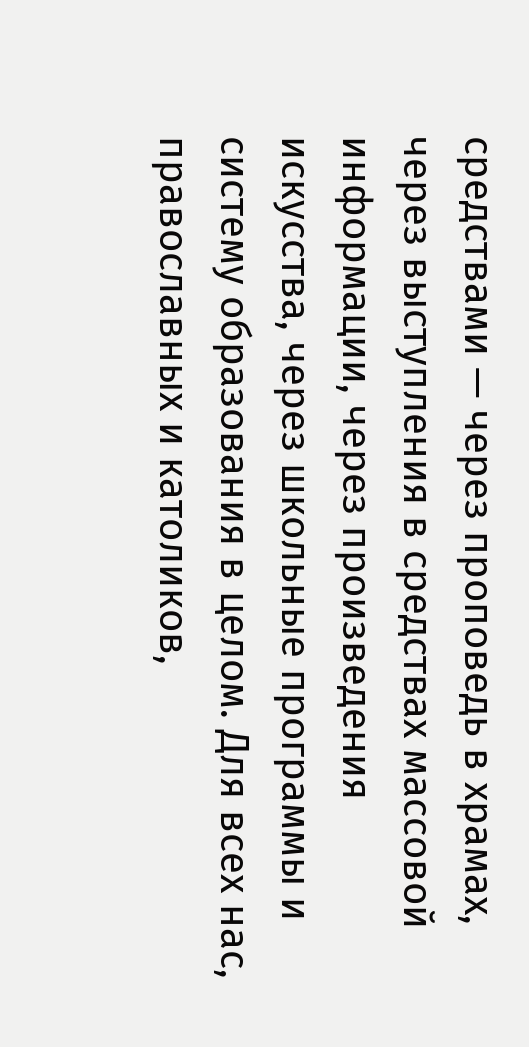средствами — через проповедь в храмах, через выступления в средствах массовой информации, через произведения искусства, через школьные программы и систему образования в целом. Для всех нас, православных и католиков,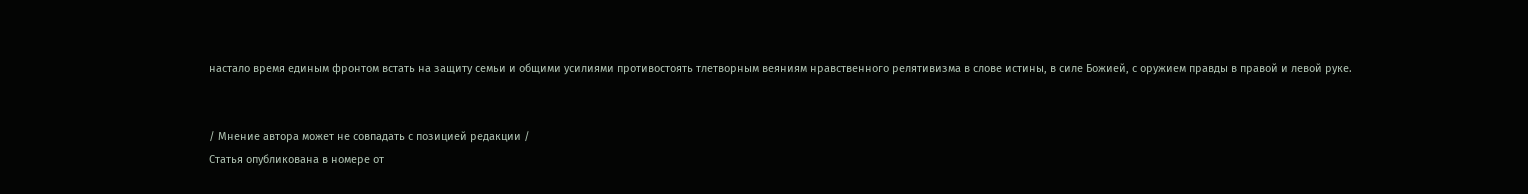настало время единым фронтом встать на защиту семьи и общими усилиями противостоять тлетворным веяниям нравственного релятивизма в слове истины, в силе Божией, с оружием правды в правой и левой руке.


/ Мнение автора может не совпадать с позицией редакции /
Статья опубликована в номере от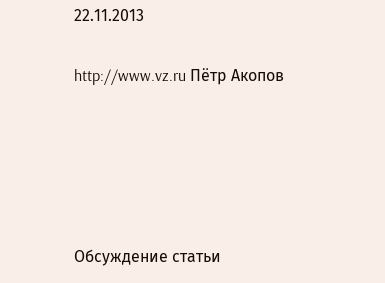22.11.2013

http://www.vz.ru Пётр Акопов





Обсуждение статьи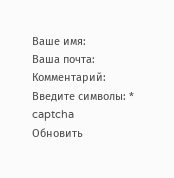Ваше имя:
Ваша почта:
Комментарий:
Введите символы: *
captcha
Обновить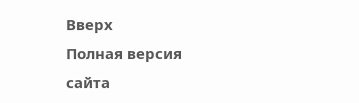Вверх
Полная версия сайта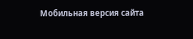Мобильная версия сайта